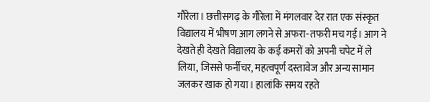गौरेला। छत्तीसगढ़ के गौरेला में मंगलवार देर रात एक संस्कृत विद्यालय में भीषण आग लगने से अफरा-तफरी मच गई। आग ने देखते ही देखते विद्यालय के कई कमरों को अपनी चपेट में ले लिया, जिससे फर्नीचर, महत्वपूर्ण दस्तावेज और अन्य सामान जलकर खाक हो गया। हालांकि समय रहते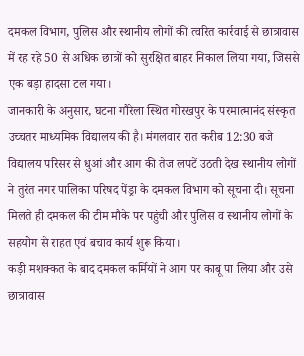दमकल विभाग, पुलिस और स्थानीय लोगों की त्वरित कार्रवाई से छात्रावास में रह रहे 50 से अधिक छात्रों को सुरक्षित बाहर निकाल लिया गया, जिससे एक बड़ा हादसा टल गया।
जानकारी के अनुसार, घटना गौरेला स्थित गोरखपुर के परमात्मानंद संस्कृत उच्चतर माध्यमिक विद्यालय की है। मंगलवार रात करीब 12:30 बजे विद्यालय परिसर से धुआं और आग की तेज लपटें उठती देख स्थानीय लोगों ने तुरंत नगर पालिका परिषद पेंड्रा के दमकल विभाग को सूचना दी। सूचना मिलते ही दमकल की टीम मौके पर पहुंची और पुलिस व स्थानीय लोगों के सहयोग से राहत एवं बचाव कार्य शुरू किया।
कड़ी मशक्कत के बाद दमकल कर्मियों ने आग पर काबू पा लिया और उसे छात्रावास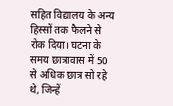सहित विद्यालय के अन्य हिस्सों तक फैलने से रोक दिया। घटना के समय छात्रावास में 50 से अधिक छात्र सो रहे थे, जिन्हें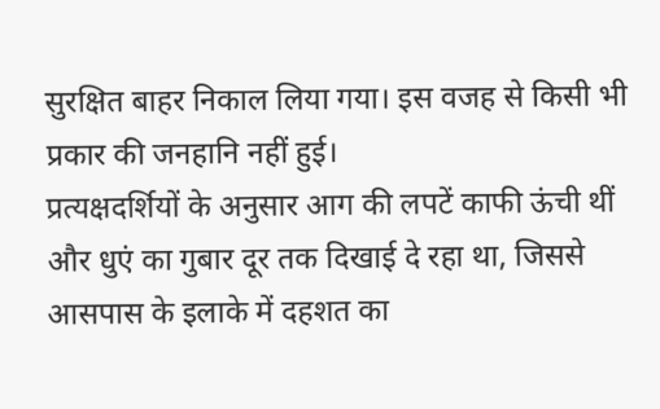सुरक्षित बाहर निकाल लिया गया। इस वजह से किसी भी प्रकार की जनहानि नहीं हुई।
प्रत्यक्षदर्शियों के अनुसार आग की लपटें काफी ऊंची थीं और धुएं का गुबार दूर तक दिखाई दे रहा था, जिससे आसपास के इलाके में दहशत का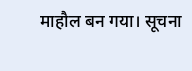माहौल बन गया। सूचना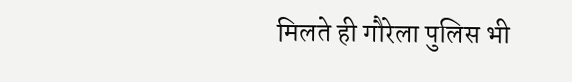मिलते ही गौरेला पुलिस भी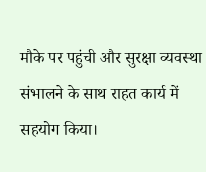मौके पर पहुंची और सुरक्षा व्यवस्था संभालने के साथ राहत कार्य में सहयोग किया।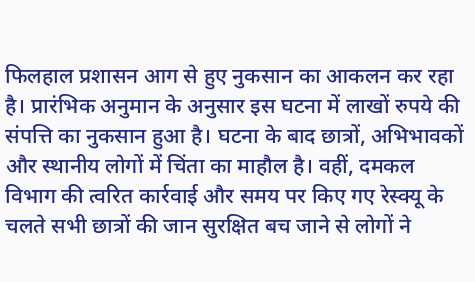फिलहाल प्रशासन आग से हुए नुकसान का आकलन कर रहा है। प्रारंभिक अनुमान के अनुसार इस घटना में लाखों रुपये की संपत्ति का नुकसान हुआ है। घटना के बाद छात्रों, अभिभावकों और स्थानीय लोगों में चिंता का माहौल है। वहीं, दमकल विभाग की त्वरित कार्रवाई और समय पर किए गए रेस्क्यू के चलते सभी छात्रों की जान सुरक्षित बच जाने से लोगों ने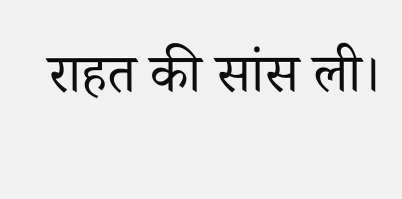राहत की सांस ली।